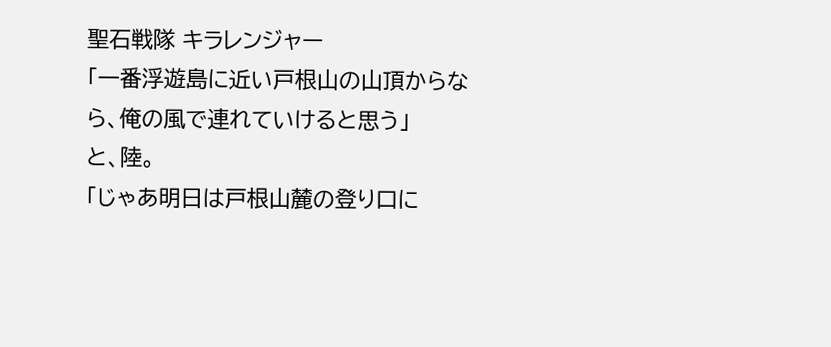聖石戦隊 キラレンジャー
「一番浮遊島に近い戸根山の山頂からなら、俺の風で連れていけると思う」
と、陸。
「じゃあ明日は戸根山麓の登り口に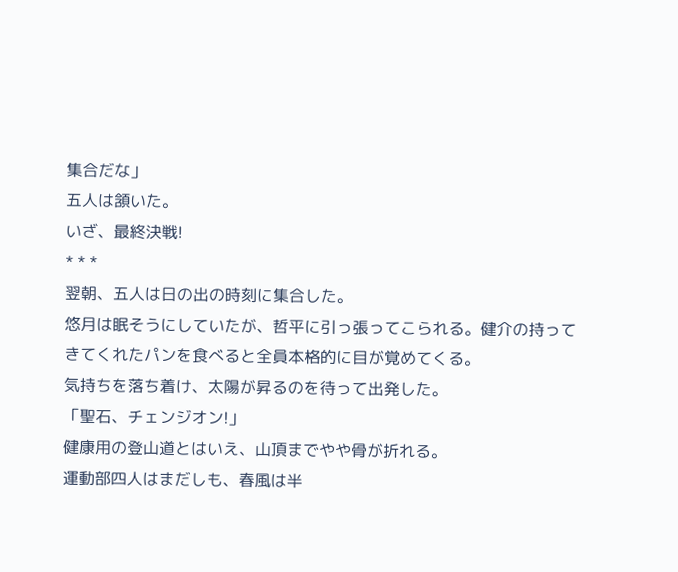集合だな」
五人は頷いた。
いざ、最終決戦!
* * *
翌朝、五人は日の出の時刻に集合した。
悠月は眠そうにしていたが、哲平に引っ張ってこられる。健介の持ってきてくれたパンを食べると全員本格的に目が覚めてくる。
気持ちを落ち着け、太陽が昇るのを待って出発した。
「聖石、チェンジオン!」
健康用の登山道とはいえ、山頂までやや骨が折れる。
運動部四人はまだしも、春風は半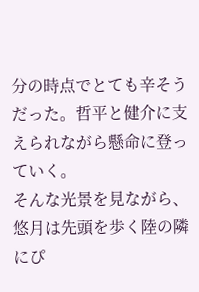分の時点でとても辛そうだった。哲平と健介に支えられながら懸命に登っていく。
そんな光景を見ながら、悠月は先頭を歩く陸の隣にぴ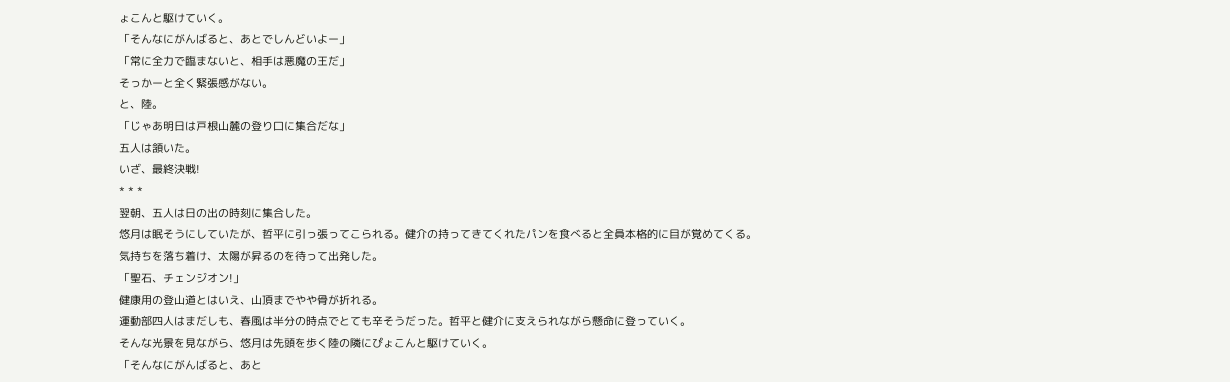ょこんと駆けていく。
「そんなにがんばると、あとでしんどいよー」
「常に全力で臨まないと、相手は悪魔の王だ」
そっかーと全く緊張感がない。
と、陸。
「じゃあ明日は戸根山麓の登り口に集合だな」
五人は頷いた。
いざ、最終決戦!
* * *
翌朝、五人は日の出の時刻に集合した。
悠月は眠そうにしていたが、哲平に引っ張ってこられる。健介の持ってきてくれたパンを食べると全員本格的に目が覚めてくる。
気持ちを落ち着け、太陽が昇るのを待って出発した。
「聖石、チェンジオン!」
健康用の登山道とはいえ、山頂までやや骨が折れる。
運動部四人はまだしも、春風は半分の時点でとても辛そうだった。哲平と健介に支えられながら懸命に登っていく。
そんな光景を見ながら、悠月は先頭を歩く陸の隣にぴょこんと駆けていく。
「そんなにがんばると、あと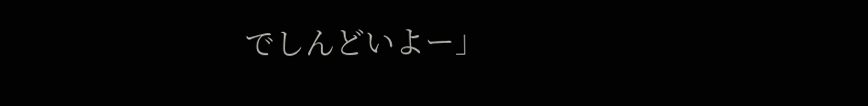でしんどいよー」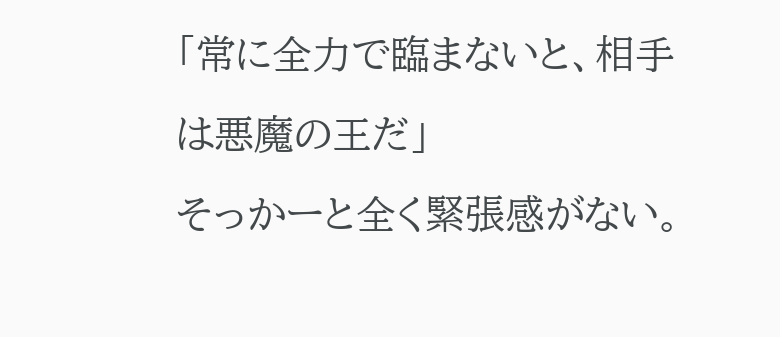「常に全力で臨まないと、相手は悪魔の王だ」
そっかーと全く緊張感がない。